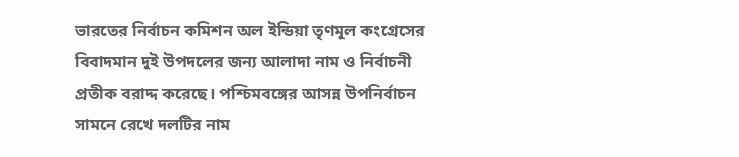ভারতের নির্বাচন কমিশন অল ইন্ডিয়া তৃণমূল কংগ্রেসের বিবাদমান দুই উপদলের জন্য আলাদা নাম ও নির্বাচনী প্রতীক বরাদ্দ করেছে। পশ্চিমবঙ্গের আসন্ন উপনির্বাচন সামনে রেখে দলটির নাম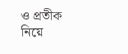ও প্রতীক নিয়ে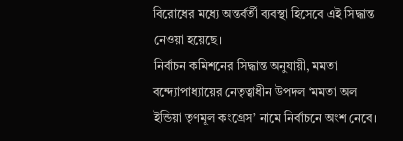বিরোধের মধ্যে অন্তর্বর্তী ব্যবস্থা হিসেবে এই সিদ্ধান্ত নেওয়া হয়েছে।
নির্বাচন কমিশনের সিদ্ধান্ত অনুযায়ী, মমতা বন্দ্যোপাধ্যায়ের নেতৃত্বাধীন উপদল ‘মমতা অল ইন্ডিয়া তৃণমূল কংগ্রেস’ নামে নির্বাচনে অংশ নেবে।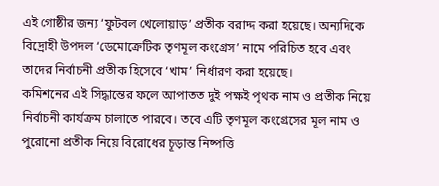এই গোষ্ঠীর জন্য ‘ফুটবল খেলোয়াড়’ প্রতীক বরাদ্দ করা হয়েছে। অন্যদিকে বিদ্রোহী উপদল ‘ডেমোক্রেটিক তৃণমূল কংগ্রেস’ নামে পরিচিত হবে এবং তাদের নির্বাচনী প্রতীক হিসেবে ‘খাম’ নির্ধারণ করা হয়েছে।
কমিশনের এই সিদ্ধান্তের ফলে আপাতত দুই পক্ষই পৃথক নাম ও প্রতীক নিয়ে নির্বাচনী কার্যক্রম চালাতে পারবে। তবে এটি তৃণমূল কংগ্রেসের মূল নাম ও পুরোনো প্রতীক নিয়ে বিরোধের চূড়ান্ত নিষ্পত্তি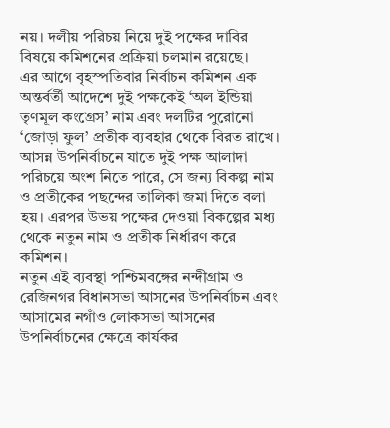নয়। দলীয় পরিচয় নিয়ে দুই পক্ষের দাবির বিষয়ে কমিশনের প্রক্রিয়া চলমান রয়েছে।
এর আগে বৃহস্পতিবার নির্বাচন কমিশন এক অন্তর্বর্তী আদেশে দুই পক্ষকেই ‘অল ইন্ডিয়া তৃণমূল কংগ্রেস’ নাম এবং দলটির পুরোনো ‘জোড়া ফুল’ প্রতীক ব্যবহার থেকে বিরত রাখে। আসন্ন উপনির্বাচনে যাতে দুই পক্ষ আলাদা পরিচয়ে অংশ নিতে পারে, সে জন্য বিকল্প নাম ও প্রতীকের পছন্দের তালিকা জমা দিতে বলা হয়। এরপর উভয় পক্ষের দেওয়া বিকল্পের মধ্য থেকে নতুন নাম ও প্রতীক নির্ধারণ করে কমিশন।
নতুন এই ব্যবস্থা পশ্চিমবঙ্গের নন্দীগ্রাম ও রেজিনগর বিধানসভা আসনের উপনির্বাচন এবং আসামের নগাঁও লোকসভা আসনের উপনির্বাচনের ক্ষেত্রে কার্যকর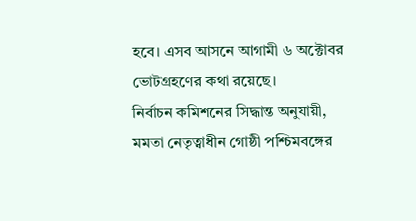হবে। এসব আসনে আগামী ৬ অক্টোবর ভোটগ্রহণের কথা রয়েছে।
নির্বাচন কমিশনের সিদ্ধান্ত অনুযায়ী, মমতা নেতৃত্বাধীন গোষ্ঠী পশ্চিমবঙ্গের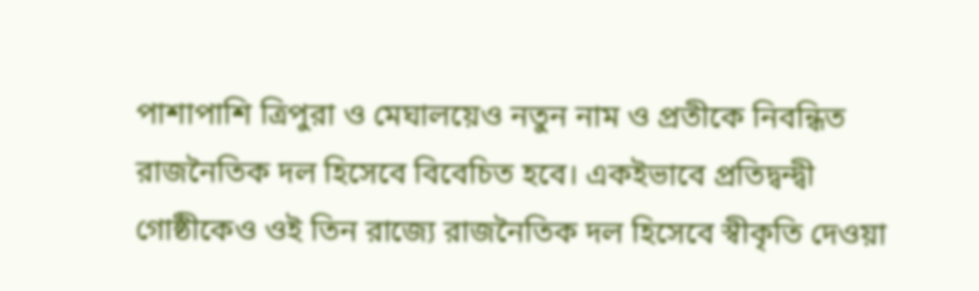পাশাপাশি ত্রিপুরা ও মেঘালয়েও নতুন নাম ও প্রতীকে নিবন্ধিত রাজনৈতিক দল হিসেবে বিবেচিত হবে। একইভাবে প্রতিদ্বন্দ্বী গোষ্ঠীকেও ওই তিন রাজ্যে রাজনৈতিক দল হিসেবে স্বীকৃতি দেওয়া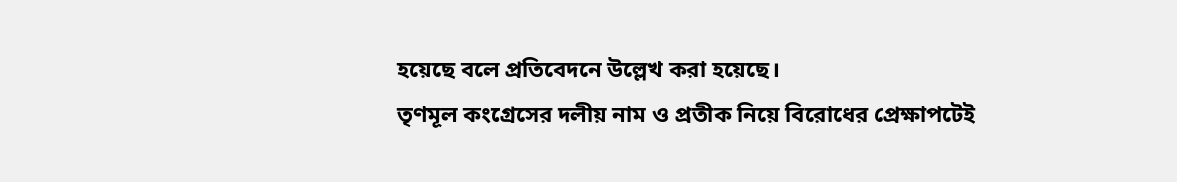হয়েছে বলে প্রতিবেদনে উল্লেখ করা হয়েছে।
তৃণমূল কংগ্রেসের দলীয় নাম ও প্রতীক নিয়ে বিরোধের প্রেক্ষাপটেই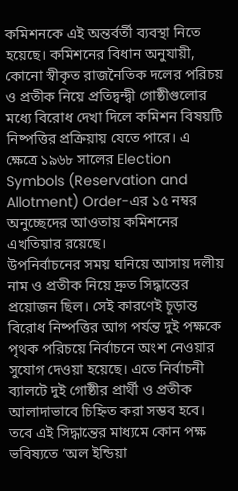কমিশনকে এই অন্তর্বর্তী ব্যবস্থা নিতে হয়েছে। কমিশনের বিধান অনুযায়ী, কোনো স্বীকৃত রাজনৈতিক দলের পরিচয় ও প্রতীক নিয়ে প্রতিদ্বন্দ্বী গোষ্ঠীগুলোর মধ্যে বিরোধ দেখা দিলে কমিশন বিষয়টি নিষ্পত্তির প্রক্রিয়ায় যেতে পারে। এ ক্ষেত্রে ১৯৬৮ সালের Election Symbols (Reservation and Allotment) Order-এর ১৫ নম্বর অনুচ্ছেদের আওতায় কমিশনের এখতিয়ার রয়েছে।
উপনির্বাচনের সময় ঘনিয়ে আসায় দলীয় নাম ও প্রতীক নিয়ে দ্রুত সিদ্ধান্তের প্রয়োজন ছিল। সেই কারণেই চূড়ান্ত বিরোধ নিষ্পত্তির আগ পর্যন্ত দুই পক্ষকে পৃথক পরিচয়ে নির্বাচনে অংশ নেওয়ার সুযোগ দেওয়া হয়েছে। এতে নির্বাচনী ব্যালটে দুই গোষ্ঠীর প্রার্থী ও প্রতীক আলাদাভাবে চিহ্নিত করা সম্ভব হবে।
তবে এই সিদ্ধান্তের মাধ্যমে কোন পক্ষ ভবিষ্যতে ‘অল ইন্ডিয়া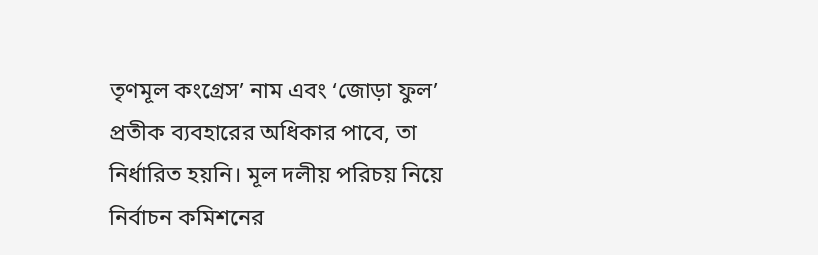তৃণমূল কংগ্রেস’ নাম এবং ‘জোড়া ফুল’ প্রতীক ব্যবহারের অধিকার পাবে, তা নির্ধারিত হয়নি। মূল দলীয় পরিচয় নিয়ে নির্বাচন কমিশনের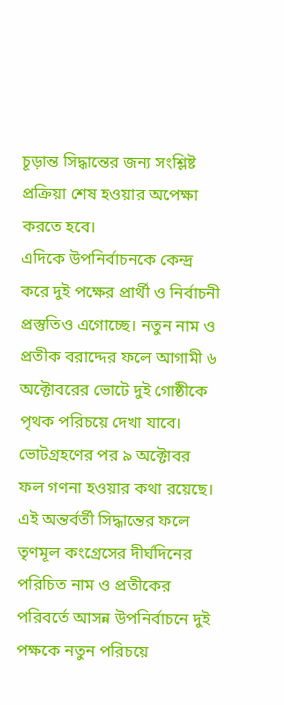চূড়ান্ত সিদ্ধান্তের জন্য সংশ্লিষ্ট প্রক্রিয়া শেষ হওয়ার অপেক্ষা করতে হবে।
এদিকে উপনির্বাচনকে কেন্দ্র করে দুই পক্ষের প্রার্থী ও নির্বাচনী প্রস্তুতিও এগোচ্ছে। নতুন নাম ও প্রতীক বরাদ্দের ফলে আগামী ৬ অক্টোবরের ভোটে দুই গোষ্ঠীকে পৃথক পরিচয়ে দেখা যাবে। ভোটগ্রহণের পর ৯ অক্টোবর ফল গণনা হওয়ার কথা রয়েছে।
এই অন্তর্বর্তী সিদ্ধান্তের ফলে তৃণমূল কংগ্রেসের দীর্ঘদিনের পরিচিত নাম ও প্রতীকের পরিবর্তে আসন্ন উপনির্বাচনে দুই পক্ষকে নতুন পরিচয়ে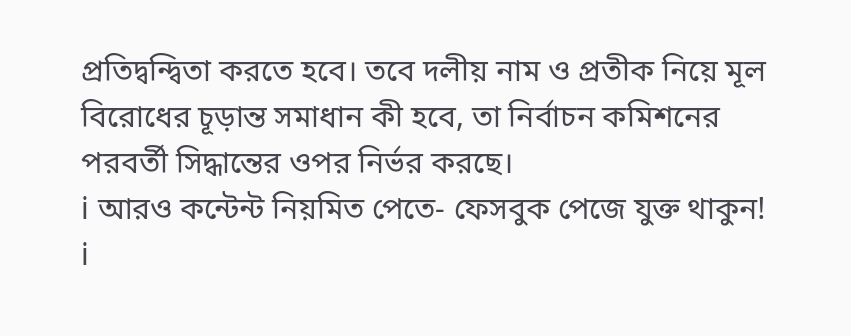প্রতিদ্বন্দ্বিতা করতে হবে। তবে দলীয় নাম ও প্রতীক নিয়ে মূল বিরোধের চূড়ান্ত সমাধান কী হবে, তা নির্বাচন কমিশনের পরবর্তী সিদ্ধান্তের ওপর নির্ভর করছে।
ℹ আরও কন্টেন্ট নিয়মিত পেতে- ফেসবুক পেজে যুক্ত থাকুন!
ℹ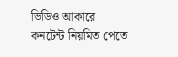ভিডিও আকারে কনটেন্ট নিয়মিত পেতে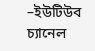–ইউটিউব চ্যানেল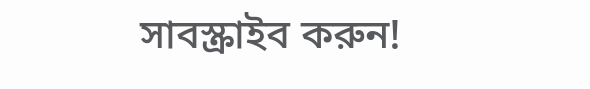সাবস্ক্রাইব করুন!